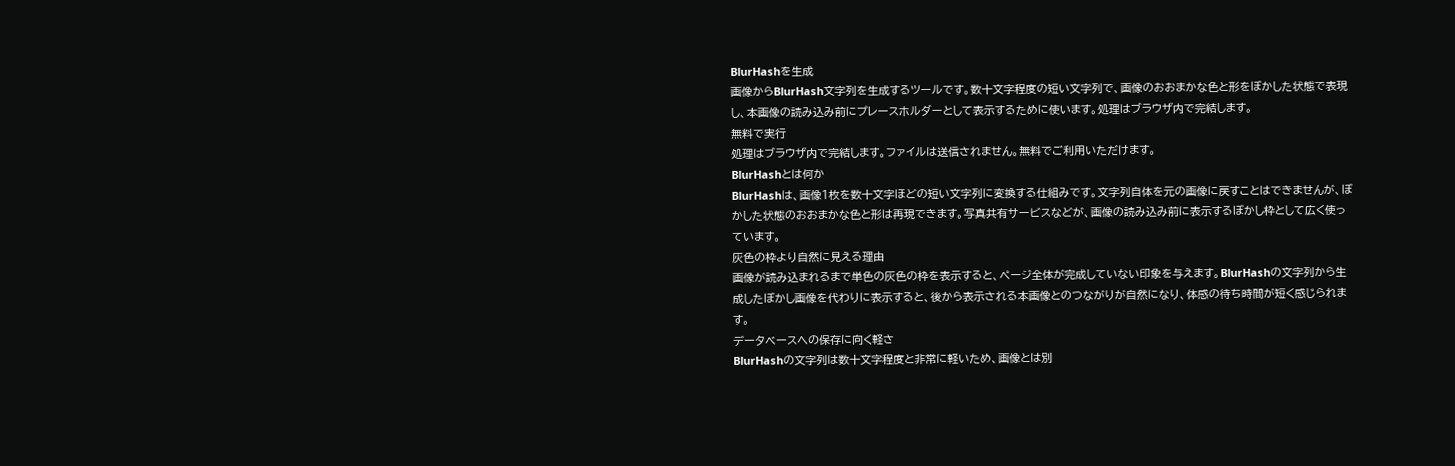BlurHashを生成
画像からBlurHash文字列を生成するツールです。数十文字程度の短い文字列で、画像のおおまかな色と形をぼかした状態で表現し、本画像の読み込み前にプレースホルダーとして表示するために使います。処理はブラウザ内で完結します。
無料で実行
処理はブラウザ内で完結します。ファイルは送信されません。無料でご利用いただけます。
BlurHashとは何か
BlurHashは、画像1枚を数十文字ほどの短い文字列に変換する仕組みです。文字列自体を元の画像に戻すことはできませんが、ぼかした状態のおおまかな色と形は再現できます。写真共有サービスなどが、画像の読み込み前に表示するぼかし枠として広く使っています。
灰色の枠より自然に見える理由
画像が読み込まれるまで単色の灰色の枠を表示すると、ページ全体が完成していない印象を与えます。BlurHashの文字列から生成したぼかし画像を代わりに表示すると、後から表示される本画像とのつながりが自然になり、体感の待ち時間が短く感じられます。
データベースへの保存に向く軽さ
BlurHashの文字列は数十文字程度と非常に軽いため、画像とは別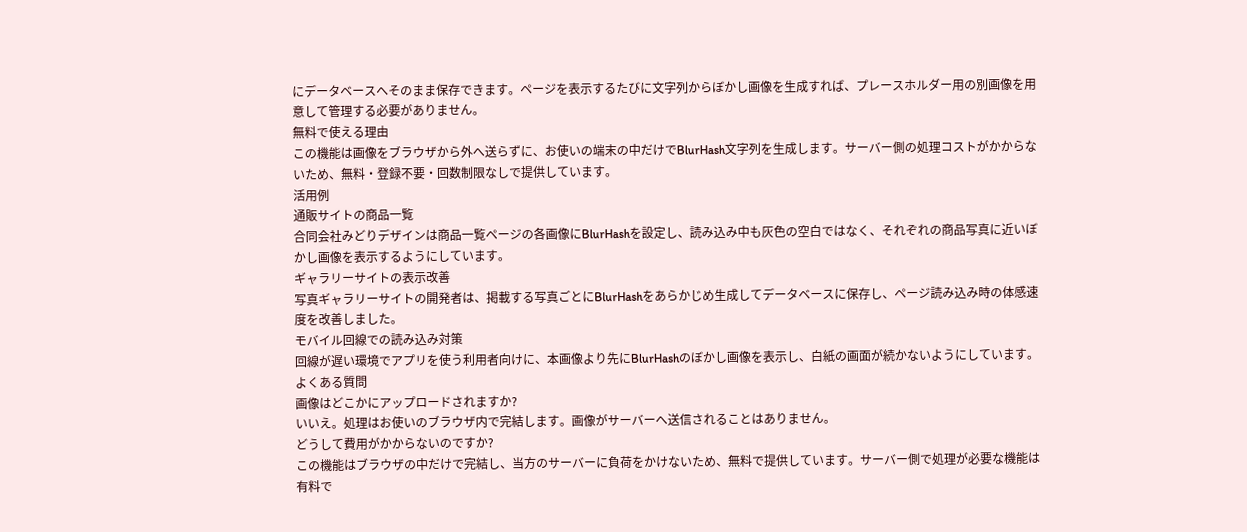にデータベースへそのまま保存できます。ページを表示するたびに文字列からぼかし画像を生成すれば、プレースホルダー用の別画像を用意して管理する必要がありません。
無料で使える理由
この機能は画像をブラウザから外へ送らずに、お使いの端末の中だけでBlurHash文字列を生成します。サーバー側の処理コストがかからないため、無料・登録不要・回数制限なしで提供しています。
活用例
通販サイトの商品一覧
合同会社みどりデザインは商品一覧ページの各画像にBlurHashを設定し、読み込み中も灰色の空白ではなく、それぞれの商品写真に近いぼかし画像を表示するようにしています。
ギャラリーサイトの表示改善
写真ギャラリーサイトの開発者は、掲載する写真ごとにBlurHashをあらかじめ生成してデータベースに保存し、ページ読み込み時の体感速度を改善しました。
モバイル回線での読み込み対策
回線が遅い環境でアプリを使う利用者向けに、本画像より先にBlurHashのぼかし画像を表示し、白紙の画面が続かないようにしています。
よくある質問
画像はどこかにアップロードされますか?
いいえ。処理はお使いのブラウザ内で完結します。画像がサーバーへ送信されることはありません。
どうして費用がかからないのですか?
この機能はブラウザの中だけで完結し、当方のサーバーに負荷をかけないため、無料で提供しています。サーバー側で処理が必要な機能は有料で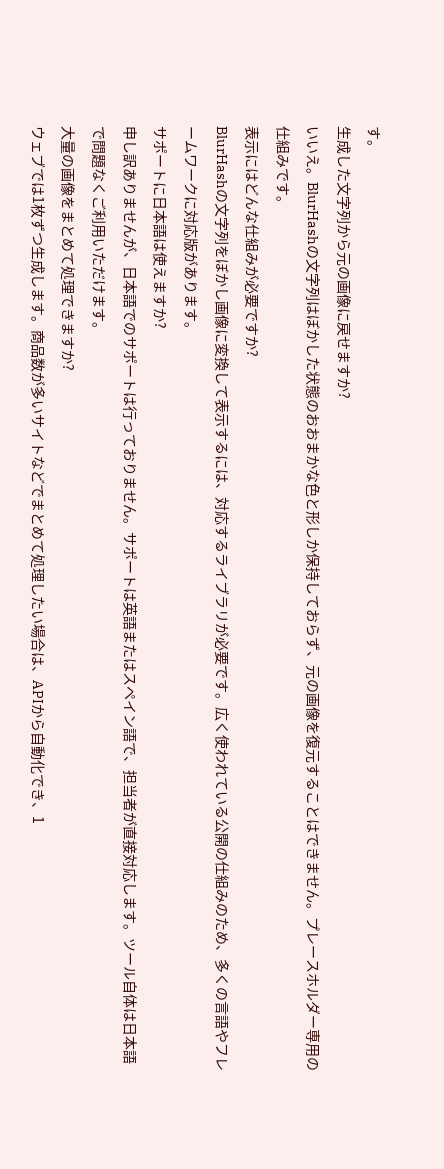す。
生成した文字列から元の画像に戻せますか?
いいえ。BlurHashの文字列はぼかした状態のおおまかな色と形しか保持しておらず、元の画像を復元することはできません。プレースホルダー専用の仕組みです。
表示にはどんな仕組みが必要ですか?
BlurHashの文字列をぼかし画像に変換して表示するには、対応するライブラリが必要です。広く使われている公開の仕組みのため、多くの言語やフレームワークに対応版があります。
サポートに日本語は使えますか?
申し訳ありませんが、日本語でのサポートは行っておりません。サポートは英語またはスペイン語で、担当者が直接対応します。ツール自体は日本語で問題なくご利用いただけます。
大量の画像をまとめて処理できますか?
ウェブでは1枚ずつ生成します。商品数が多いサイトなどでまとめて処理したい場合は、APIから自動化でき、1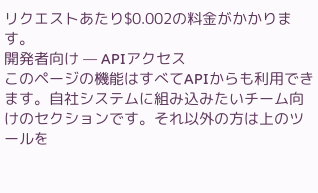リクエストあたり$0.002の料金がかかります。
開発者向け — APIアクセス
このページの機能はすべてAPIからも利用できます。自社システムに組み込みたいチーム向けのセクションです。それ以外の方は上のツールを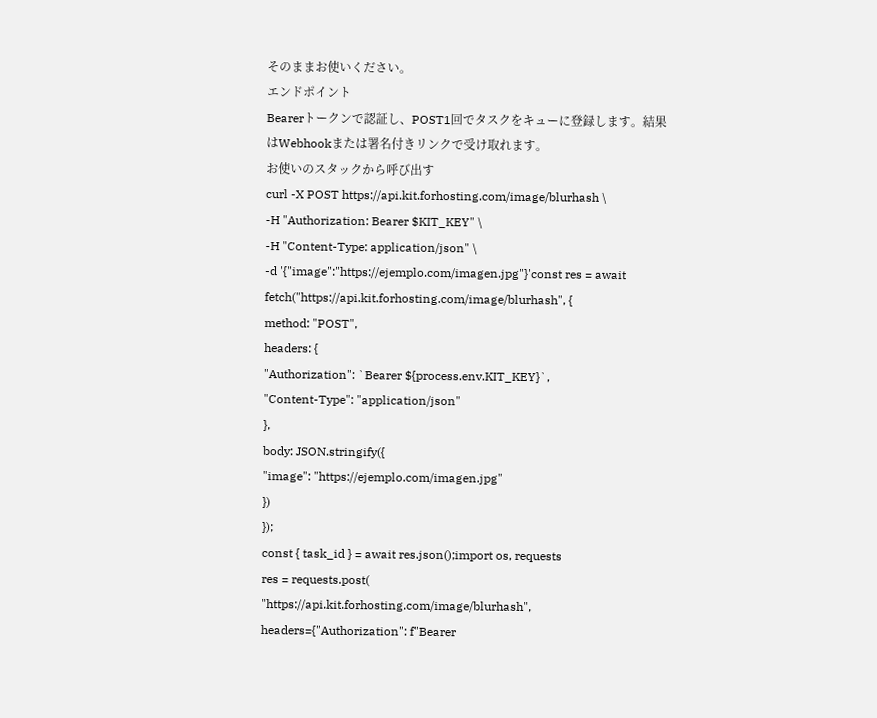そのままお使いください。
エンドポイント
Bearerトークンで認証し、POST1回でタスクをキューに登録します。結果はWebhookまたは署名付きリンクで受け取れます。
お使いのスタックから呼び出す
curl -X POST https://api.kit.forhosting.com/image/blurhash \
-H "Authorization: Bearer $KIT_KEY" \
-H "Content-Type: application/json" \
-d '{"image":"https://ejemplo.com/imagen.jpg"}'const res = await fetch("https://api.kit.forhosting.com/image/blurhash", {
method: "POST",
headers: {
"Authorization": `Bearer ${process.env.KIT_KEY}`,
"Content-Type": "application/json"
},
body: JSON.stringify({
"image": "https://ejemplo.com/imagen.jpg"
})
});
const { task_id } = await res.json();import os, requests
res = requests.post(
"https://api.kit.forhosting.com/image/blurhash",
headers={"Authorization": f"Bearer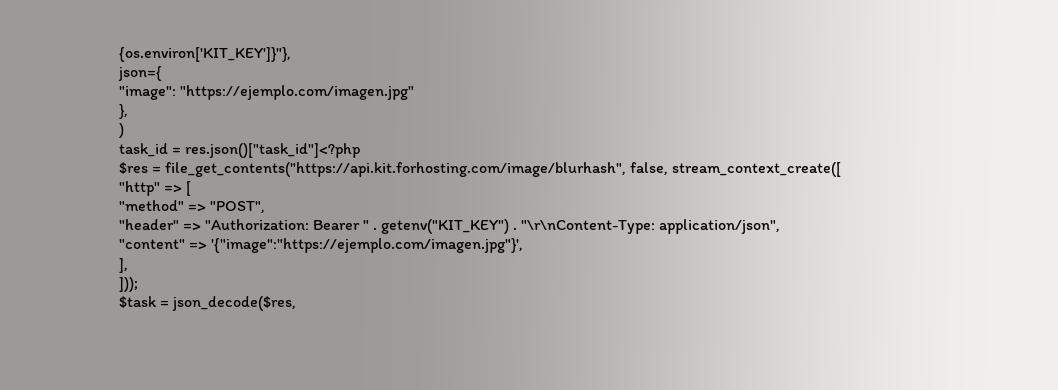{os.environ['KIT_KEY']}"},
json={
"image": "https://ejemplo.com/imagen.jpg"
},
)
task_id = res.json()["task_id"]<?php
$res = file_get_contents("https://api.kit.forhosting.com/image/blurhash", false, stream_context_create([
"http" => [
"method" => "POST",
"header" => "Authorization: Bearer " . getenv("KIT_KEY") . "\r\nContent-Type: application/json",
"content" => '{"image":"https://ejemplo.com/imagen.jpg"}',
],
]));
$task = json_decode($res,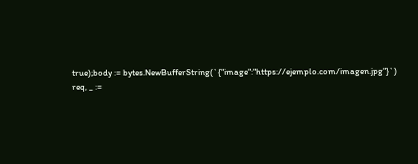true);body := bytes.NewBufferString(`{"image":"https://ejemplo.com/imagen.jpg"}`)
req, _ :=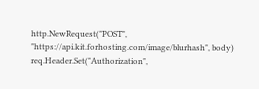http.NewRequest("POST", "https://api.kit.forhosting.com/image/blurhash", body)
req.Header.Set("Authorization",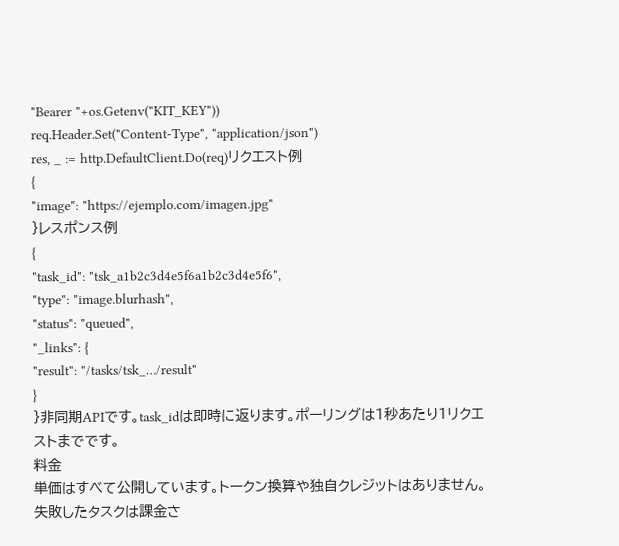"Bearer "+os.Getenv("KIT_KEY"))
req.Header.Set("Content-Type", "application/json")
res, _ := http.DefaultClient.Do(req)リクエスト例
{
"image": "https://ejemplo.com/imagen.jpg"
}レスポンス例
{
"task_id": "tsk_a1b2c3d4e5f6a1b2c3d4e5f6",
"type": "image.blurhash",
"status": "queued",
"_links": {
"result": "/tasks/tsk_…/result"
}
}非同期APIです。task_idは即時に返ります。ポーリングは1秒あたり1リクエストまでです。
料金
単価はすべて公開しています。トークン換算や独自クレジットはありません。失敗したタスクは課金さ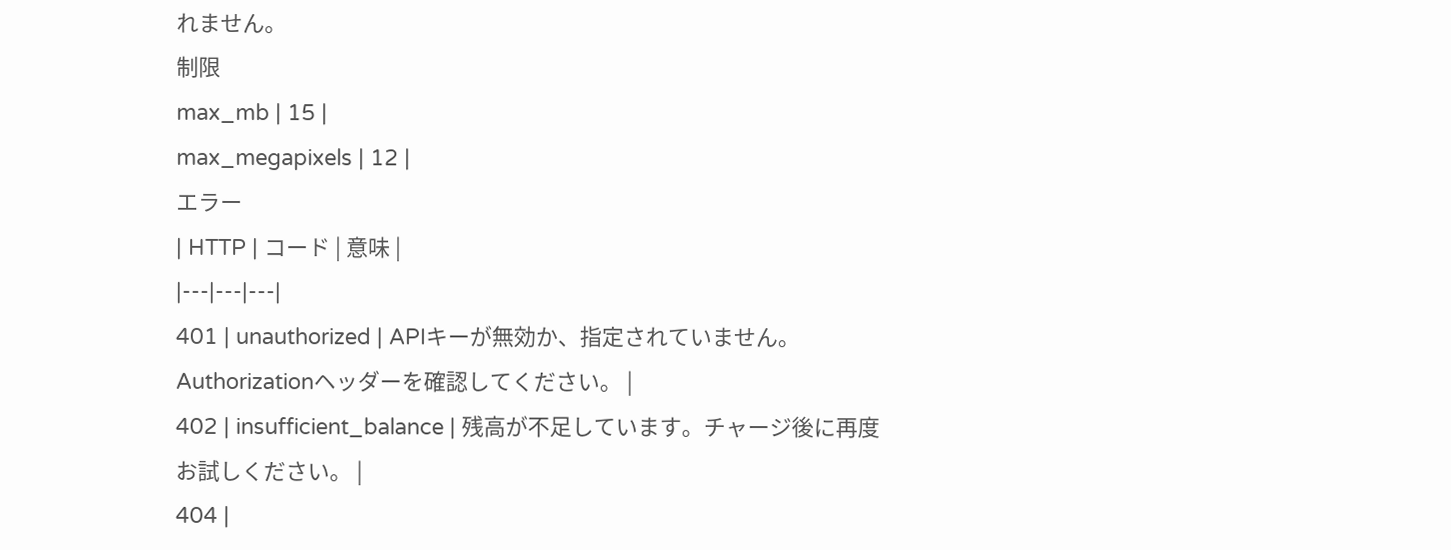れません。
制限
max_mb | 15 |
max_megapixels | 12 |
エラー
| HTTP | コード | 意味 |
|---|---|---|
401 | unauthorized | APIキーが無効か、指定されていません。Authorizationヘッダーを確認してください。 |
402 | insufficient_balance | 残高が不足しています。チャージ後に再度お試しください。 |
404 |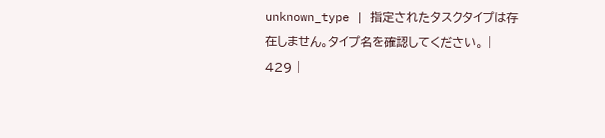unknown_type | 指定されたタスクタイプは存在しません。タイプ名を確認してください。 |
429 |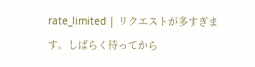rate_limited | リクエストが多すぎます。しばらく待ってから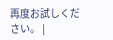再度お試しください。 |